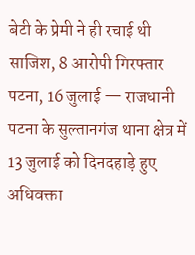बेटी के प्रेमी ने ही रचाई थी साजिश, 8 आरोपी गिरफ्तार
पटना, 16 जुलाई — राजधानी पटना के सुल्तानगंज थाना क्षेत्र में 13 जुलाई को दिनदहाड़े हुए अधिवक्ता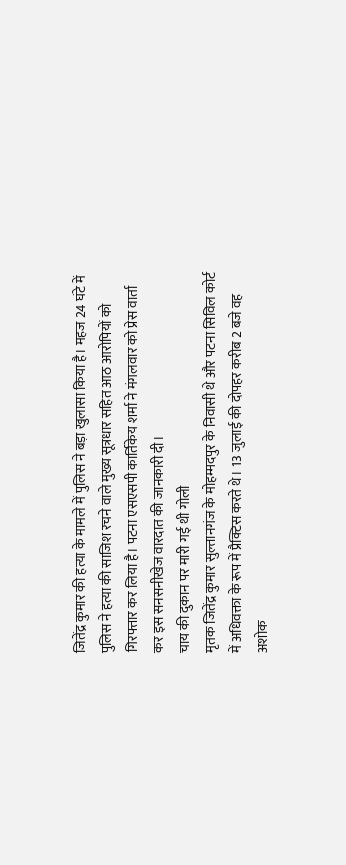जितेंद्र कुमार की हत्या के मामले में पुलिस ने बड़ा खुलासा किया है। महज 24 घंटे में पुलिस ने हत्या की साजिश रचने वाले मुख्य सूत्रधार सहित आठ आरोपियों को गिरफ्तार कर लिया है। पटना एसएसपी कार्तिकेय शर्मा ने मंगलवार को प्रेस वार्ता कर इस सनसनीखेज वारदात की जानकारी दी।
चाय की दुकान पर मारी गई थी गोली
मृतक जितेंद्र कुमार सुल्तानगंज के मोहम्मदपुर के निवासी थे और पटना सिविल कोर्ट में अधिवक्ता के रूप में प्रैक्टिस करते थे। 13 जुलाई की दोपहर करीब 2 बजे वह अशोक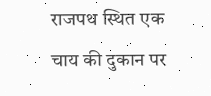राजपथ स्थित एक चाय की दुकान पर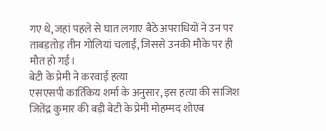गए थे, जहां पहले से घात लगाए बैठे अपराधियों ने उन पर ताबड़तोड़ तीन गोलियां चलाईं, जिससे उनकी मौके पर ही मौत हो गई।
बेटी के प्रेमी ने करवाई हत्या
एसएसपी कार्तिकेय शर्मा के अनुसार, इस हत्या की साजिश जितेंद्र कुमार की बड़ी बेटी के प्रेमी मोहम्मद शोएब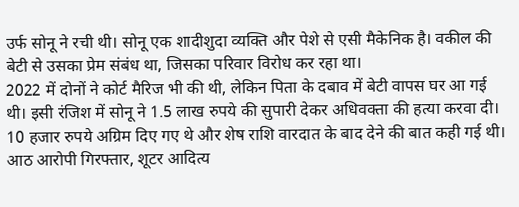उर्फ सोनू ने रची थी। सोनू एक शादीशुदा व्यक्ति और पेशे से एसी मैकेनिक है। वकील की बेटी से उसका प्रेम संबंध था, जिसका परिवार विरोध कर रहा था।
2022 में दोनों ने कोर्ट मैरिज भी की थी, लेकिन पिता के दबाव में बेटी वापस घर आ गई थी। इसी रंजिश में सोनू ने 1.5 लाख रुपये की सुपारी देकर अधिवक्ता की हत्या करवा दी। 10 हजार रुपये अग्रिम दिए गए थे और शेष राशि वारदात के बाद देने की बात कही गई थी।
आठ आरोपी गिरफ्तार, शूटर आदित्य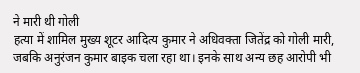ने मारी थी गोली
हत्या में शामिल मुख्य शूटर आदित्य कुमार ने अधिवक्ता जितेंद्र को गोली मारी, जबकि अनुरंजन कुमार बाइक चला रहा था। इनके साथ अन्य छह आरोपी भी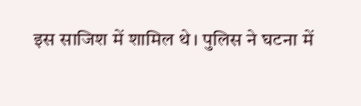इस साजिश में शामिल थे। पुलिस ने घटना में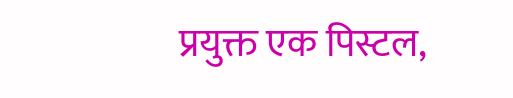प्रयुक्त एक पिस्टल,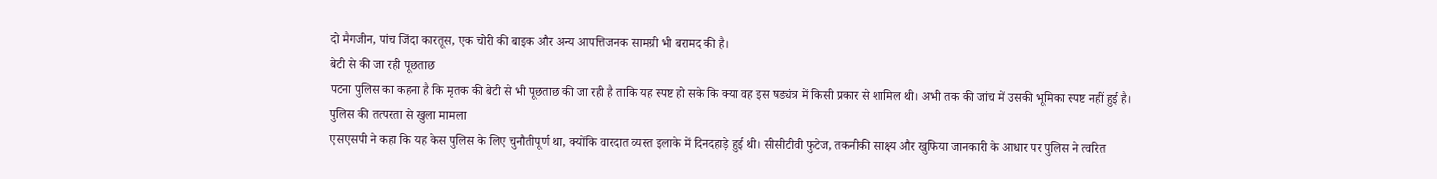दो मैगजीन, पांच जिंदा कारतूस, एक चोरी की बाइक और अन्य आपत्तिजनक सामग्री भी बरामद की है।
बेटी से की जा रही पूछताछ
पटना पुलिस का कहना है कि मृतक की बेटी से भी पूछताछ की जा रही है ताकि यह स्पष्ट हो सके कि क्या वह इस षड्यंत्र में किसी प्रकार से शामिल थी। अभी तक की जांच में उसकी भूमिका स्पष्ट नहीं हुई है।
पुलिस की तत्परता से खुला मामला
एसएसपी ने कहा कि यह केस पुलिस के लिए चुनौतीपूर्ण था, क्योंकि वारदात व्यस्त इलाके में दिनदहाड़े हुई थी। सीसीटीवी फुटेज, तकनीकी साक्ष्य और खुफिया जानकारी के आधार पर पुलिस ने त्वरित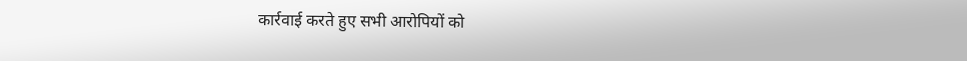कार्रवाई करते हुए सभी आरोपियों को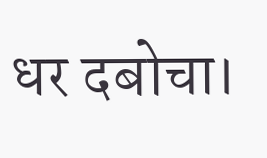धर दबोचा।